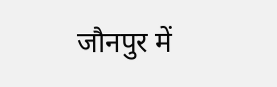जौनपुर में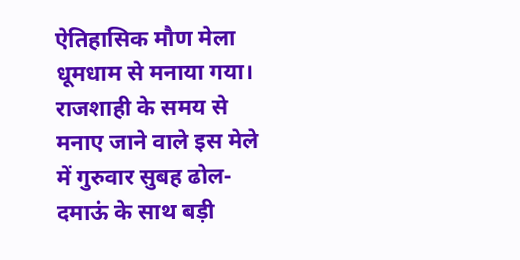ऐतिहासिक मौण मेला धूमधाम से मनाया गया। राजशाही के समय से मनाए जाने वाले इस मेले में गुरुवार सुबह ढोल-दमाऊं के साथ बड़ी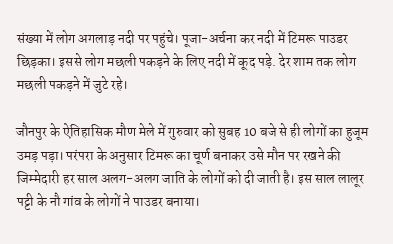संख्या में लोग अगलाड़ नदी पर पहुंचे। पूजा-अर्चना कर नदी में टिमरू पाउडर छिड़का। इससे लोग मछली पकड़ने के लिए नदी में कूद पड़े. देर शाम तक लोग मछली पकड़ने में जुटे रहे।

जौनपुर के ऐतिहासिक मौण मेले में गुरुवार को सुबह 10 बजे से ही लोगों का हुजूम उमड़ पड़ा। परंपरा के अनुसार टिमरू का चूर्ण बनाकर उसे मौन पर रखने की जिम्मेदारी हर साल अलग-अलग जाति के लोगों को दी जाती है। इस साल लालूर पट्टी के नौ गांव के लोगों ने पाउडर बनाया।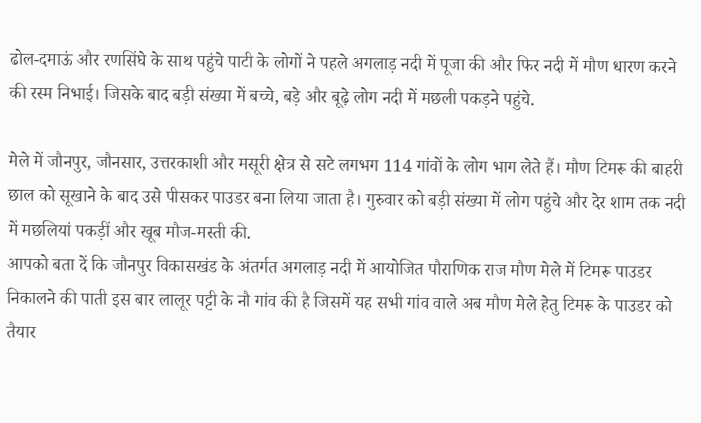ढोल-दमाऊं और रणसिंघे के साथ पहुंचे पाटी के लोगों ने पहले अगलाड़ नदी में पूजा की और फिर नदी में मौण धारण करने की रस्म निभाई। जिसके बाद बड़ी संख्या में बच्चे, बड़े और बूढ़े लोग नदी में मछली पकड़ने पहुंचे.

मेले में जौनपुर, जौनसार, उत्तरकाशी और मसूरी क्षेत्र से सटे लगभग 114 गांवों के लोग भाग लेते हैं। मौण टिमरू की बाहरी छाल को सूखाने के बाद उसे पीसकर पाउडर बना लिया जाता है। गुरुवार को बड़ी संख्या में लोग पहुंचे और देर शाम तक नदी में मछलियां पकड़ीं और खूब मौज-मस्ती की.
आपको बता दें कि जौनपुर विकासखंड के अंतर्गत अगलाड़ नदी में आयोजित पौराणिक राज मौण मेले में टिमरू पाउडर निकालने की पाती इस बार लालूर पट्टी के नौ गांव की है जिसमें यह सभी गांव वाले अब मौण मेले हेतु टिमरू के पाउडर को तैयार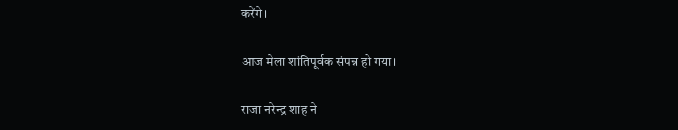करेंगे।

आज मेला शांतिपूर्वक संपन्न हो गया।

राजा नरेन्द्र शाह ने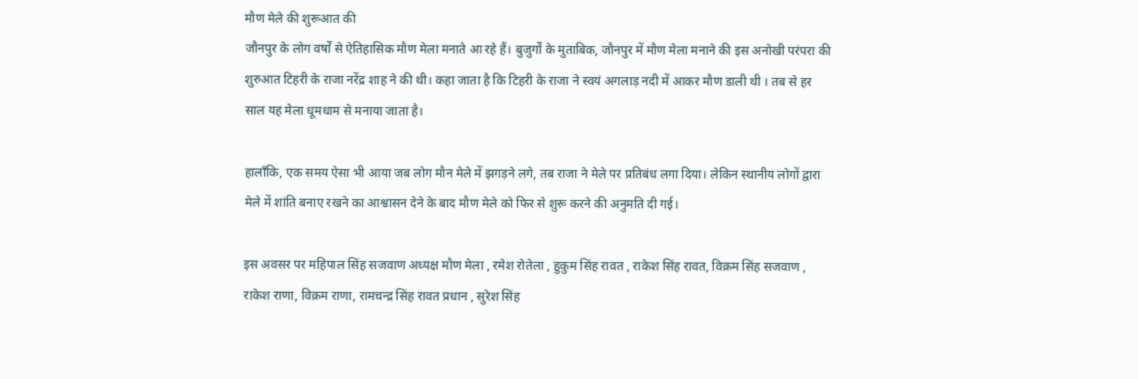मौण मेले की शुरूआत की
जौनपुर के लोग वर्षों से ऐतिहासिक मौण मेला मनाते आ रहे हैं। बुजुर्गों के मुताबिक, जौनपुर में मौण मेला मनाने की इस अनोखी परंपरा की शुरुआत टिहरी के राजा नरेंद्र शाह ने की थी। कहा जाता है कि टिहरी के राजा ने स्वयं अगलाड़ नदी में आकर मौण डाली थी । तब से हर साल यह मेला धूमधाम से मनाया जाता है।

हालाँकि, एक समय ऐसा भी आया जब लोग मौन मेले में झगड़ने लगे, तब राजा ने मेले पर प्रतिबंध लगा दिया। लेकिन स्थानीय लोगों द्वारा मेले में शांति बनाए रखने का आश्वासन देने के बाद मौण मेले को फिर से शुरू करने की अनुमति दी गई।

इस अवसर पर महिपाल सिंह सजवाण अध्यक्ष मौण मेला , रमेश रोतेला , हुकुम सिंह रावत , राकेश सिंह रावत, विक्रम सिंह सजवाण , राकेश राणा, विक्रम राणा, रामचन्द्र सिंह रावत प्रधान , सुरेश सिंह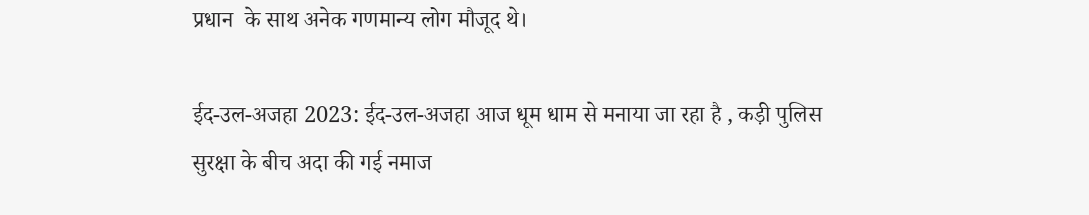प्रधान  के साथ अनेक गणमान्य लोग मौजूद थे।

ईद-उल-अजहा 2023: ईद-उल-अजहा आज धूम धाम से मनाया जा रहा है , कड़ी पुलिस सुरक्षा के बीच अदा की गई नमाज